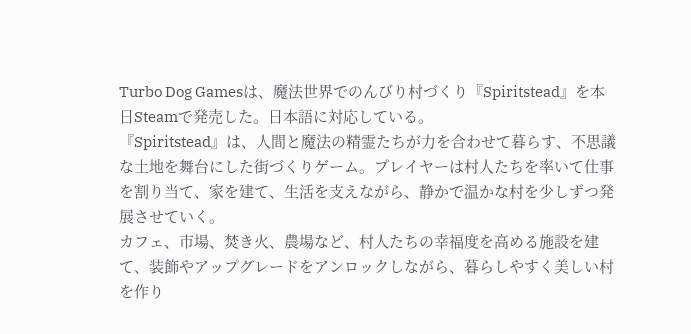Turbo Dog Gamesは、魔法世界でのんびり村づくり『Spiritstead』を本日Steamで発売した。日本語に対応している。
『Spiritstead』は、人間と魔法の精霊たちが力を合わせて暮らす、不思議な土地を舞台にした街づくりゲーム。プレイヤーは村人たちを率いて仕事を割り当て、家を建て、生活を支えながら、静かで温かな村を少しずつ発展させていく。
カフェ、市場、焚き火、農場など、村人たちの幸福度を高める施設を建て、装飾やアップグレードをアンロックしながら、暮らしやすく美しい村を作り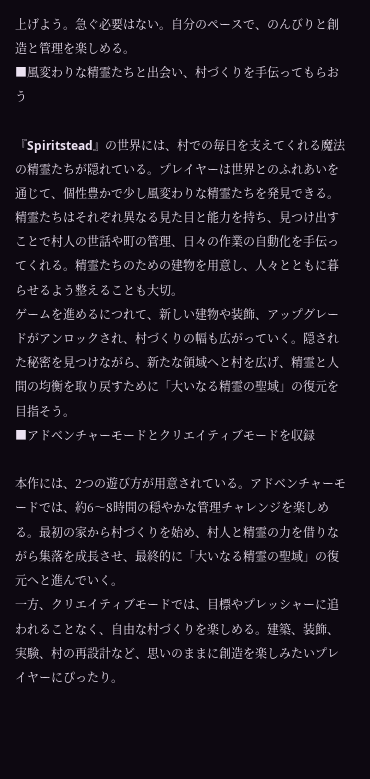上げよう。急ぐ必要はない。自分のペースで、のんびりと創造と管理を楽しめる。
■風変わりな精霊たちと出会い、村づくりを手伝ってもらおう

『Spiritstead』の世界には、村での毎日を支えてくれる魔法の精霊たちが隠れている。プレイヤーは世界とのふれあいを通じて、個性豊かで少し風変わりな精霊たちを発見できる。
精霊たちはそれぞれ異なる見た目と能力を持ち、見つけ出すことで村人の世話や町の管理、日々の作業の自動化を手伝ってくれる。精霊たちのための建物を用意し、人々とともに暮らせるよう整えることも大切。
ゲームを進めるにつれて、新しい建物や装飾、アップグレードがアンロックされ、村づくりの幅も広がっていく。隠された秘密を見つけながら、新たな領域へと村を広げ、精霊と人間の均衡を取り戻すために「大いなる精霊の聖域」の復元を目指そう。
■アドベンチャーモードとクリエイティブモードを収録

本作には、2つの遊び方が用意されている。アドベンチャーモードでは、約6〜8時間の穏やかな管理チャレンジを楽しめる。最初の家から村づくりを始め、村人と精霊の力を借りながら集落を成長させ、最終的に「大いなる精霊の聖域」の復元へと進んでいく。
一方、クリエイティブモードでは、目標やプレッシャーに追われることなく、自由な村づくりを楽しめる。建築、装飾、実験、村の再設計など、思いのままに創造を楽しみたいプレイヤーにぴったり。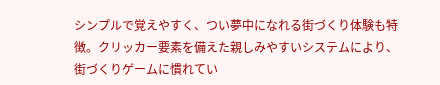シンプルで覚えやすく、つい夢中になれる街づくり体験も特徴。クリッカー要素を備えた親しみやすいシステムにより、街づくりゲームに慣れてい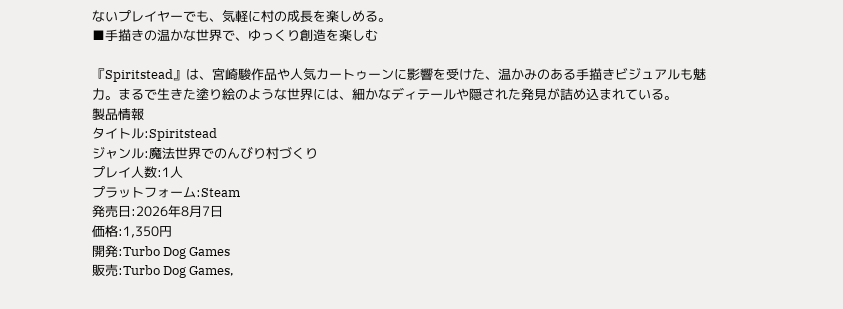ないプレイヤーでも、気軽に村の成長を楽しめる。
■手描きの温かな世界で、ゆっくり創造を楽しむ

『Spiritstead』は、宮崎駿作品や人気カートゥーンに影響を受けた、温かみのある手描きビジュアルも魅力。まるで生きた塗り絵のような世界には、細かなディテールや隠された発見が詰め込まれている。
製品情報
タイトル:Spiritstead
ジャンル:魔法世界でのんびり村づくり
プレイ人数:1人
プラットフォーム:Steam
発売日:2026年8月7日
価格:1,350円
開発:Turbo Dog Games
販売:Turbo Dog Games,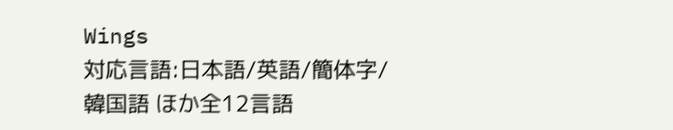Wings
対応言語:日本語/英語/簡体字/韓国語 ほか全12言語